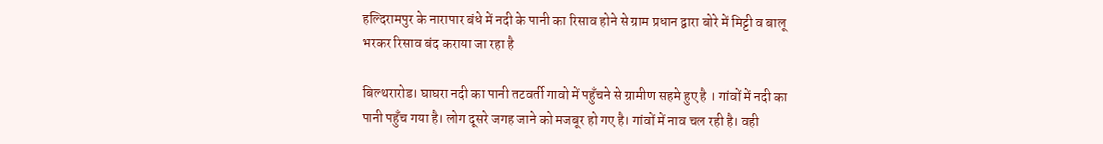हल्दिरामपुर के नारापार बंधे में नदी के पानी का रिसाव होने से ग्राम प्रधान द्वारा बोरे में मिट्टी व बालू भरकर रिसाव बंद कराया जा रहा है

बिल्थरारोड। घाघरा नदी का पानी तटवर्ती गावो में पहुँचने से ग्रामीण सहमे हुए है । गांवों में नदी का पानी पहुँच गया है। लोग दूसरे जगह जाने को मजबूर हो गए है। गांवों में नाव चल रही है। वही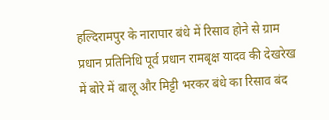हल्दिरामपुर के नारापार बंधे में रिसाव होने से ग्राम प्रधान प्रतिनिधि पूर्व प्रधान रामबृक्ष यादव की देखरेख में बोरे में बालू और मिट्टी भरकर बंधे का रिसाव बंद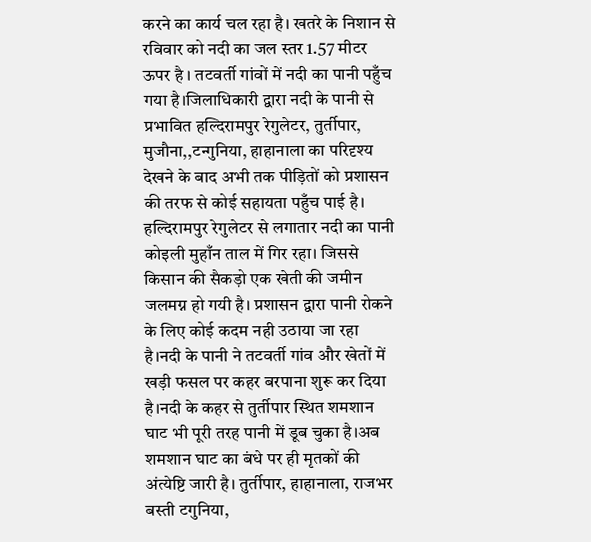करने का कार्य चल रहा है। खतरे के निशान से रविवार को नदी का जल स्तर 1.57 मीटर ऊपर है । तटवर्ती गांवों में नदी का पानी पहुँच गया है।जिलाधिकारी द्वारा नदी के पानी से प्रभावित हल्दिरामपुर रेगुलेटर, तुर्तीपार, मुजौना,,टन्गुनिया, हाहानाला का परिदृश्य देखने के बाद अभी तक पीड़ितों को प्रशासन की तरफ से कोई सहायता पहुँच पाई है। हल्दिरामपुर रेगुलेटर से लगातार नदी का पानी कोइली मुहाँन ताल में गिर रहा। जिससे किसान की सैकड़ो एक खेती की जमीन जलमग्न हो गयी है। प्रशासन द्वारा पानी रोकने के लिए कोई कदम नही उठाया जा रहा है।नदी के पानी ने तटवर्ती गांव और खेतों में खड़ी फसल पर कहर बरपाना शुरू कर दिया है।नदी के कहर से तुर्तीपार स्थित शमशान घाट भी पूरी तरह पानी में डूब चुका है।अब शमशान घाट का बंधे पर ही मृतकों की अंत्येष्टि जारी है। तुर्तीपार, हाहानाला, राजभर बस्ती टगुनिया,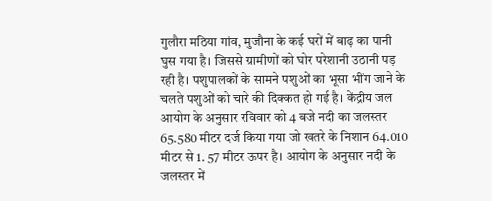गुलौरा मठिया गांव, मुजौना के कई घरों में बाढ़ का पानी घुस गया है। जिससे ग्रामीणों को घोर परेशानी उठानी पड़ रही है। पशुपालकों के सामने पशुओं का भूसा भींग जाने के चलते पशुओं को चारे की दिक्कत हो गई है। केंद्रीय जल आयोग के अनुसार रविवार को 4 बजे नदी का जलस्तर 65.580 मीटर दर्ज किया गया जो खतरे के निशान 64.010 मीटर से 1. 57 मीटर ऊपर है। आयोग के अनुसार नदी के जलस्तर में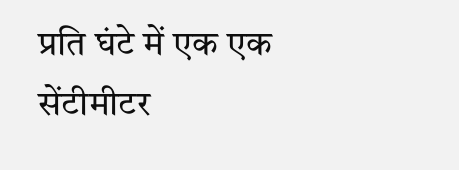प्रति घंटे में एक एक सेंटीमीटर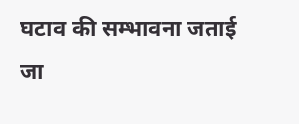घटाव की सम्भावना जताई जा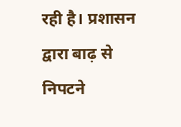रही है। प्रशासन द्वारा बाढ़ से निपटने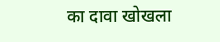का दावा खोखला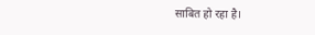साबित हो रहा है।